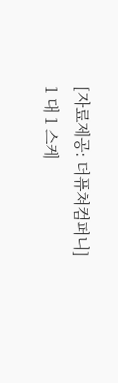[자료제공: 더퓨쳐컴퍼니]
1 대 1 스케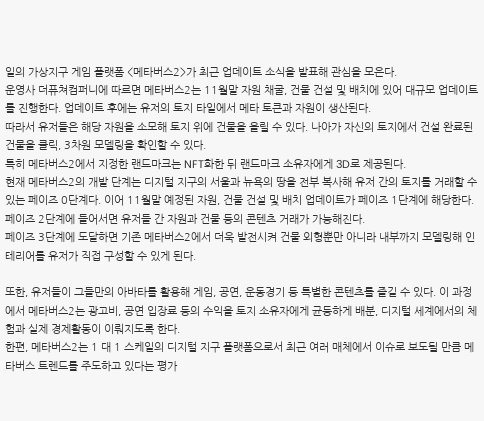일의 가상지구 게임 플랫폼 <메타버스2>가 최근 업데이트 소식을 발표해 관심을 모은다.
운영사 더퓨쳐컴퍼니에 따르면 메타버스2는 11월말 자원 채굴, 건물 건설 및 배치에 있어 대규모 업데이트를 진행한다. 업데이트 후에는 유저의 토지 타일에서 메타 토큰과 자원이 생산된다.
따라서 유저들은 해당 자원을 소모해 토지 위에 건물을 올릴 수 있다. 나아가 자신의 토지에서 건설 완료된 건물을 클릭, 3차원 모델링을 확인할 수 있다.
특히 메타버스2에서 지정한 랜드마크는 NFT화한 뒤 랜드마크 소유자에게 3D로 제공된다.
현재 메타버스2의 개발 단계는 디지털 지구의 서울과 뉴욕의 땅을 전부 복사해 유저 간의 토지를 거래할 수 있는 페이즈 0단계다. 이어 11월말 예정된 자원, 건물 건설 및 배치 업데이트가 페이즈 1단계에 해당한다. 페이즈 2단계에 들어서면 유저들 간 자원과 건물 등의 콘텐츠 거래가 가능해진다.
페이즈 3단계에 도달하면 기존 메타버스2에서 더욱 발전시켜 건물 외형뿐만 아니라 내부까지 모델링해 인테리어를 유저가 직접 구성할 수 있게 된다.

또한, 유저들이 그들만의 아바타를 활용해 게임, 공연, 운동경기 등 특별한 콘텐츠를 즐길 수 있다. 이 과정에서 메타버스2는 광고비, 공연 입장료 등의 수익을 토지 소유자에게 균등하게 배분, 디지털 세계에서의 체험과 실제 경제활동이 이뤄지도록 한다.
한편, 메타버스2는 1 대 1 스케일의 디지털 지구 플랫폼으로서 최근 여러 매체에서 이슈로 보도될 만큼 메타버스 트렌드를 주도하고 있다는 평가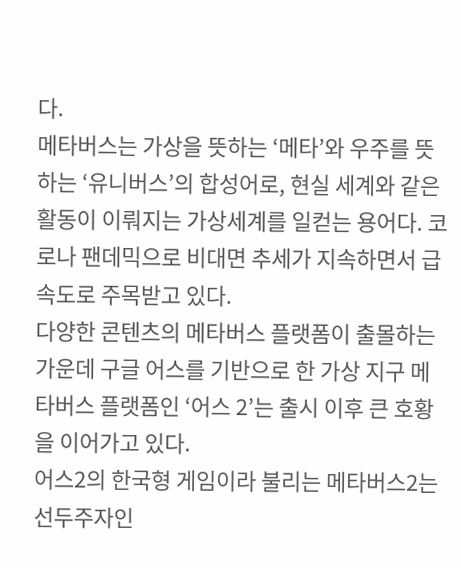다.
메타버스는 가상을 뜻하는 ‘메타’와 우주를 뜻하는 ‘유니버스’의 합성어로, 현실 세계와 같은 활동이 이뤄지는 가상세계를 일컫는 용어다. 코로나 팬데믹으로 비대면 추세가 지속하면서 급속도로 주목받고 있다.
다양한 콘텐츠의 메타버스 플랫폼이 출몰하는 가운데 구글 어스를 기반으로 한 가상 지구 메타버스 플랫폼인 ‘어스 2’는 출시 이후 큰 호황을 이어가고 있다.
어스2의 한국형 게임이라 불리는 메타버스2는 선두주자인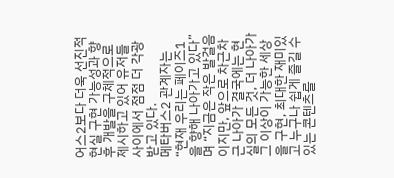어스2보다 더욱 선진적 현실 구현 가능성과 향후 개발을 구체적으로 제시하고 있어 유저들 사이에서 점점 더 각광받고 있다.
메타버스2 관계자는 “현재 우리는 페이즈1을 향해 나아가고 있다”며 “지금은 작은 발걸음이지만, 앞으로 차근차근 나아가 결국에는 현실의 모든 것, 더 나아가 그 이상이 가능한 세상을 구현, 최대한 재미있고 누구나 쉽게 즐길 수 있는 콘텐츠를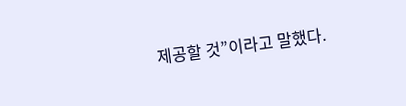제공할 것”이라고 말했다.